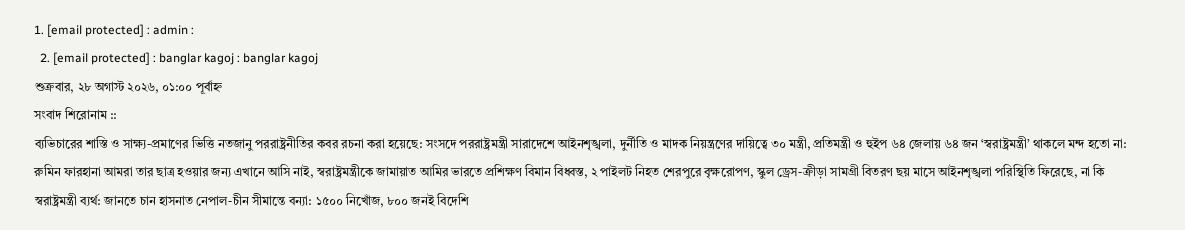1. [email protected] : admin :
  2. [email protected] : banglar kagoj : banglar kagoj
শুক্রবার, ২৮ অগাস্ট ২০২৬, ০১:০০ পূর্বাহ্ন
সংবাদ শিরোনাম ::
ব্যভিচারের শাস্তি ও সাক্ষ্য-প্রমাণের ভিত্তি নতজানু পররাষ্ট্রনীতির কবর রচনা করা হয়েছে: সংসদে পররাষ্ট্রমন্ত্রী সারাদেশে আইনশৃঙ্খলা, দুর্নীতি ও মাদক নিয়ন্ত্রণের দায়িত্বে ৩০ মন্ত্রী, প্রতিমন্ত্রী ও হুইপ ৬৪ জেলায় ৬৪ জন ‘স্বরাষ্ট্রমন্ত্রী’ থাকলে মন্দ হতো না: রুমিন ফারহানা আমরা তার ছাত্র হওয়ার জন্য এখানে আসি নাই, স্বরাষ্ট্রমন্ত্রীকে জামায়াত আমির ভারতে প্রশিক্ষণ বিমান বিধ্বস্ত, ২ পাইলট নিহত শেরপুরে বৃক্ষরোপণ, স্কুল ড্রেস-ক্রীড়া সামগ্রী বিতরণ ছয় মাসে আইনশৃঙ্খলা পরিস্থিতি ফিরেছে, না কি স্বরাষ্ট্রমন্ত্রী ব্যর্থ: জানতে চান হাসনাত নেপাল-চীন সীমান্তে বন্যা: ১৫০০ নিখোঁজ, ৮০০ জনই বিদেশি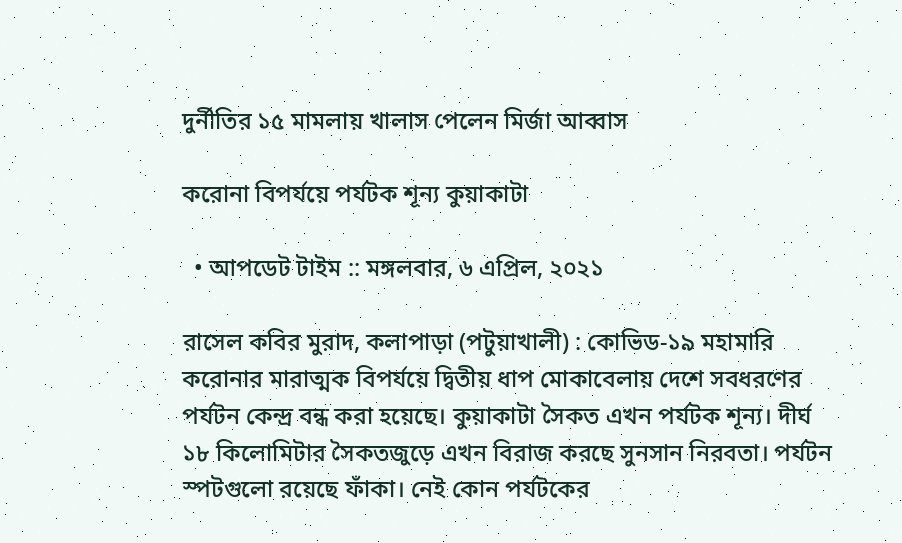দুর্নীতির ১৫ মামলায় খালাস পেলেন মির্জা আব্বাস

করোনা বিপর্যয়ে পর্যটক শূন্য কুয়াকাটা

  • আপডেট টাইম :: মঙ্গলবার, ৬ এপ্রিল, ২০২১

রাসেল কবির মুরাদ, কলাপাড়া (পটুয়াখালী) : কোভিড-১৯ মহামারি করোনার মারাত্মক বিপর্যয়ে দ্বিতীয় ধাপ মোকাবেলায় দেশে সবধরণের পর্যটন কেন্দ্র বন্ধ করা হয়েছে। কুয়াকাটা সৈকত এখন পর্যটক শূন্য। দীর্ঘ ১৮ কিলোমিটার সৈকতজুড়ে এখন বিরাজ করছে সুনসান নিরবতা। পর্যটন স্পটগুলো রয়েছে ফাঁকা। নেই কোন পর্যটকের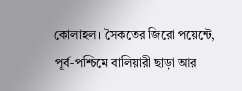কোলাহল। সৈকতের জিরো পয়েন্টে, পূর্ব-পশ্চিমে বালিয়ারী ছাড়া আর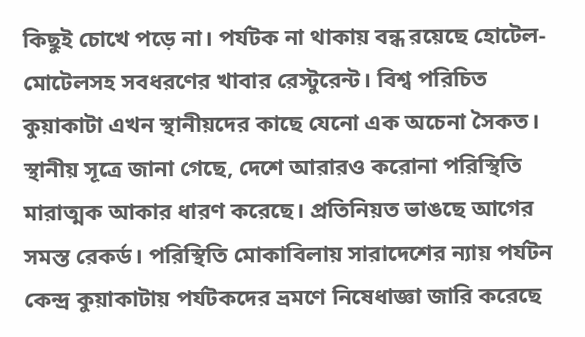কিছুই চোখে পড়ে না। পর্যটক না থাকায় বন্ধ রয়েছে হোটেল-মোটেলসহ সবধরণের খাবার রেস্টুরেন্ট। বিশ্ব পরিচিত কুয়াকাটা এখন স্থানীয়দের কাছে যেনো এক অচেনা সৈকত।
স্থানীয় সূত্রে জানা গেছে, দেশে আরারও করোনা পরিস্থিতি মারাত্মক আকার ধারণ করেছে। প্রতিনিয়ত ভাঙছে আগের সমস্ত রেকর্ড। পরিস্থিতি মোকাবিলায় সারাদেশের ন্যায় পর্যটন কেন্দ্র কুয়াকাটায় পর্যটকদের ভ্রমণে নিষেধাজ্ঞা জারি করেছে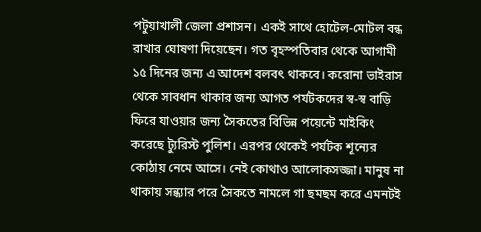পটুয়াখালী জেলা প্রশাসন। একই সাথে হোটেল-মোটল বন্ধ রাখার ঘোষণা দিয়েছেন। গত বৃহস্পতিবার থেকে আগামী ১৫ দিনের জন্য এ আদেশ বলবৎ থাকবে। করোনা ভাইরাস থেকে সাবধান থাকার জন্য আগত পর্যটকদের স্ব-স্ব বাড়ি ফিরে যাওয়ার জন্য সৈকতের বিভিন্ন পয়েন্টে মাইকিং করেছে ট্যুরিস্ট পুলিশ। এরপর থেকেই পর্যটক শূন্যের কোঠায় নেমে আসে। নেই কোথাও আলোকসজ্জা। মানুষ না থাকায় সন্ধ্যার পরে সৈকতে নামলে গা ছমছম করে এমনটই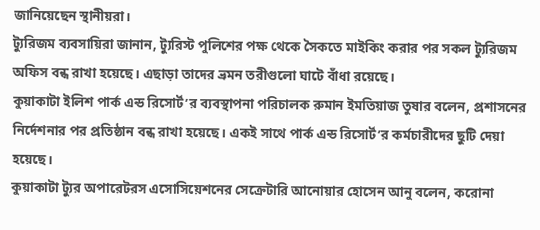জানিয়েছেন স্থানীয়রা।
ট্যুরিজম ব্যবসায়িরা জানান, ট্যুরিস্ট পুলিশের পক্ষ থেকে সৈকতে মাইকিং করার পর সকল ট্যুরিজম অফিস বন্ধ রাখা হয়েছে। এছাড়া তাদের ভ্রমন তরীগুলো ঘাটে বাঁধা রয়েছে।
কুয়াকাটা ইলিশ পার্ক এন্ড রিসোর্ট’র ব্যবস্থাপনা পরিচালক রুমান ইমতিয়াজ তুষার বলেন, প্রশাসনের নির্দেশনার পর প্রতিষ্ঠান বন্ধ রাখা হয়েছে। একই সাথে পার্ক এন্ড রিসোর্ট’র কর্মচারীদের ছুটি দেয়া হয়েছে।
কুয়াকাটা ট্যুর অপারেটরস এসোসিয়েশনের সেক্রেটারি আনোয়ার হোসেন আনু বলেন, করোনা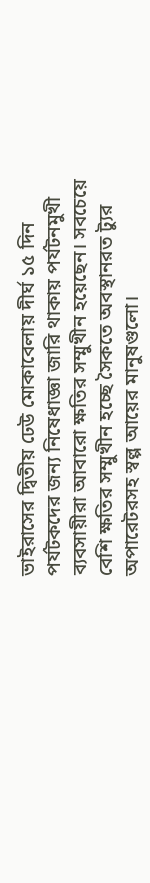ভাইরাসের দ্বিতীয় ঢেউ মোকাবেলায় দীর্ঘ ১৫ দিন পর্যটকদের জন্য নিষেধাজ্ঞা জারি থাকায় পর্যটনমুখী ব্যবসায়ীরা আবারো ক্ষতির সম্মুখীন হয়েছেন। সবচেয়ে বেশি ক্ষতির সম্মুখীন হচ্ছে সৈকতে অবস্থানরত ট্যুর অপারেটরসহ স্বল্প আয়ের মানুষগুলো।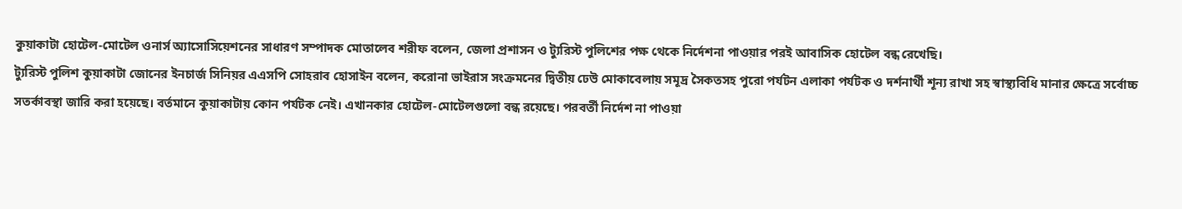কুয়াকাটা হোটেল-মোটেল ওনার্স অ্যাসোসিয়েশনের সাধারণ সম্পাদক মোতালেব শরীফ বলেন, জেলা প্রশাসন ও ট্যুরিস্ট পুলিশের পক্ষ থেকে নির্দেশনা পাওয়ার পরই আবাসিক হোটেল বন্ধ রেখেছি।
ট্যুরিস্ট পুলিশ কুয়াকাটা জোনের ইনচার্জ সিনিয়র এএসপি সোহরাব হোসাইন বলেন, করোনা ভাইরাস সংক্রমনের দ্বিতীয় ঢেউ মোকাবেলায় সমূদ্র সৈকতসহ পুরো পর্যটন এলাকা পর্যটক ও দর্শনার্থী শূন্য রাখা সহ স্বাস্থ্যবিধি মানার ক্ষেত্রে সর্বোচ্চ সতর্কাবস্থা জারি করা হয়েছে। বর্তমানে কুয়াকাটায় কোন পর্যটক নেই। এখানকার হোটেল-মোটেলগুলো বন্ধ রয়েছে। পরবর্তী নির্দেশ না পাওয়া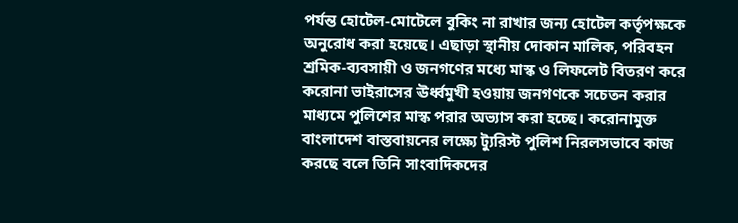পর্যন্ত হোটেল-মোটেলে বুকিং না রাখার জন্য হোটেল কর্তৃপক্ষকে অনুরোধ করা হয়েছে। এছাড়া স্থানীয় দোকান মালিক, পরিবহন শ্রমিক-ব্যবসায়ী ও জনগণের মধ্যে মাস্ক ও লিফলেট বিতরণ করে করোনা ভাইরাসের ঊর্ধ্বমুখী হওয়ায় জনগণকে সচেতন করার মাধ্যমে পুলিশের মাস্ক পরার অভ্যাস করা হচ্ছে। করোনামুক্ত বাংলাদেশ বাস্তবায়নের লক্ষ্যে ট্যুরিস্ট পুলিশ নিরলসভাবে কাজ করছে বলে তিনি সাংবাদিকদের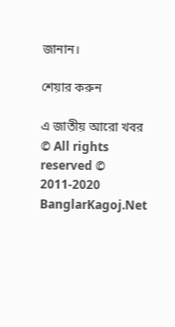জানান।

শেয়ার করুন

এ জাতীয় আরো খবর
© All rights reserved © 2011-2020 BanglarKagoj.Net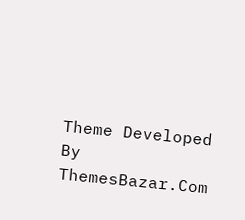Theme Developed By ThemesBazar.Com